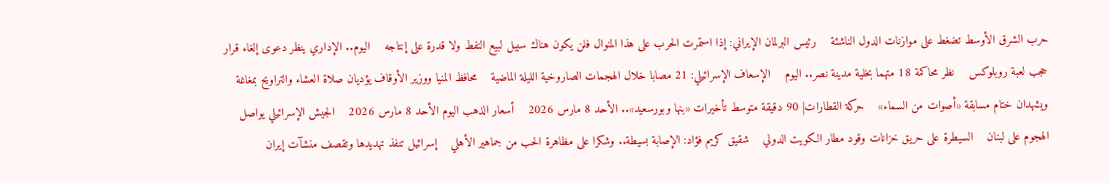حرب الشرق الأوسط تضغط على موازنات الدول الناشئة    رئيس البرلمان الإيراني: إذا استمرت الحرب على هذا المنوال فلن يكون هناك سبيل لبيع النفط ولا قدرة على إنتاجه    اليوم.. الإداري ينظر دعوى إلغاء قرار حجب لعبة روبلوكس    نظر محاكمة 18 متهما بخلية مدينة نصر.. اليوم    الإسعاف الإسرائيلي: 21 مصابا خلال الهجمات الصاروخية الليلة الماضية    محافظ المنيا ووزير الأوقاف يؤديان صلاة العشاء والتراويح بمغاغة ويشهدان ختام مسابقة «أصوات من السماء»    حركة القطارات| 90 دقيقة متوسط تأخيرات «بنها وبورسعيد».. الأحد 8 مارس 2026    أسعار الذهب اليوم الأحد 8 مارس 2026    الجيش الإسرائيلي يواصل الهجوم على لبنان    السيطرة على حريق خزانات وقود مطار الكويت الدولي    شقيق كريم فؤاد: الإصابة بسيطة.. وشكرا على مظاهرة الحب من جماهير الأهلي    إسرائيل تنفذ تهديدها وتقصف منشآت إيران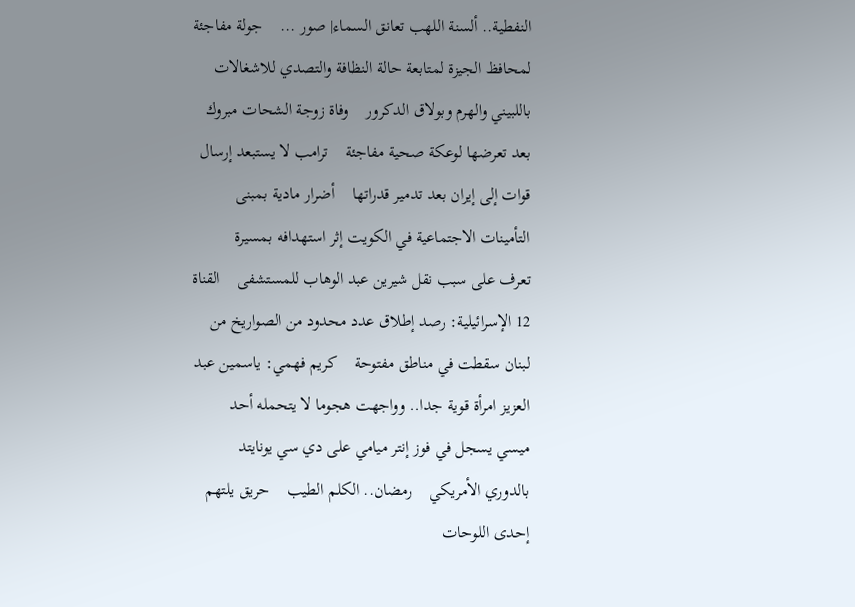النفطية.. ألسنة اللهب تعانق السماء| صور ...    جولة مفاجئة لمحافظ الجيزة لمتابعة حالة النظافة والتصدي للاشغالات باللبيني والهرم وبولاق الدكرور    وفاة زوجة الشحات مبروك بعد تعرضها لوعكة صحية مفاجئة    ترامب لا يستبعد إرسال قوات إلى إيران بعد تدمير قدراتها    أضرار مادية بمبنى التأمينات الاجتماعية في الكويت إثر استهدافه بمسيرة    تعرف على سبب نقل شيرين عبد الوهاب للمستشفى    القناة 12 الإسرائيلية: رصد إطلاق عدد محدود من الصواريخ من لبنان سقطت في مناطق مفتوحة    كريم فهمي: ياسمين عبد العزيز امرأة قوية جدا.. وواجهت هجوما لا يتحمله أحد    ميسي يسجل في فوز إنتر ميامي على دي سي يونايتد بالدوري الأمريكي    رمضان.. الكلم الطيب    حريق يلتهم إحدى اللوحات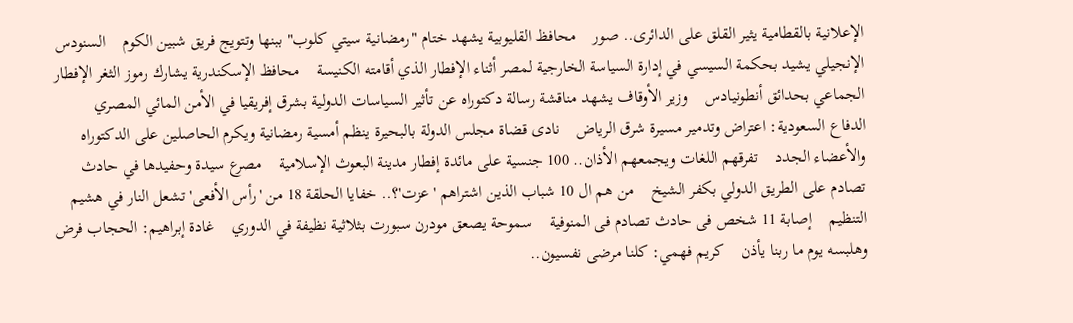الإعلانية بالقطامية يثير القلق على الدائرى.. صور    محافظ القليوبية يشهد ختام "رمضانية سيتي كلوب" ببنها وتتويج فريق شبين الكوم    السنودس الإنجيلي يشيد بحكمة السيسي في إدارة السياسة الخارجية لمصر أثناء الإفطار الذي أقامته الكنيسة    محافظ الإسكندرية يشارك رموز الثغر الإفطار الجماعي بحدائق أنطونيادس    وزير الأوقاف يشهد مناقشة رسالة دكتوراه عن تأثير السياسات الدولية بشرق إفريقيا في الأمن المائي المصري    الدفاع السعودية: اعتراض وتدمير مسيرة شرق الرياض    نادى قضاة مجلس الدولة بالبحيرة ينظم أمسية رمضانية ويكرم الحاصلين على الدكتوراه والأعضاء الجدد    تفرقهم اللغات ويجمعهم الأذان.. 100 جنسية على مائدة إفطار مدينة البعوث الإسلامية    مصرع سيدة وحفيدها في حادث تصادم على الطريق الدولي بكفر الشيخ    من هم ال 10 شباب الذين اشتراهم 'عزت'؟.. خفايا الحلقة 18 من 'رأس الأفعى' تشعل النار في هشيم التنظيم    إصابة 11 شخص فى حادث تصادم فى المنوفية    سموحة يصعق مودرن سبورت بثلاثية نظيفة في الدوري    غادة إبراهيم: الحجاب فرض وهلبسه يوم ما ربنا يأذن    كريم فهمي: كلنا مرضى نفسيون..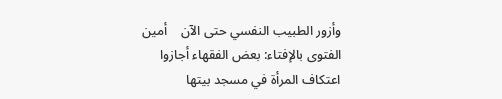وأزور الطبيب النفسي حتى الآن    أمين الفتوى بالإفتاء: بعض الفقهاء أجازوا اعتكاف المرأة في مسجد بيتها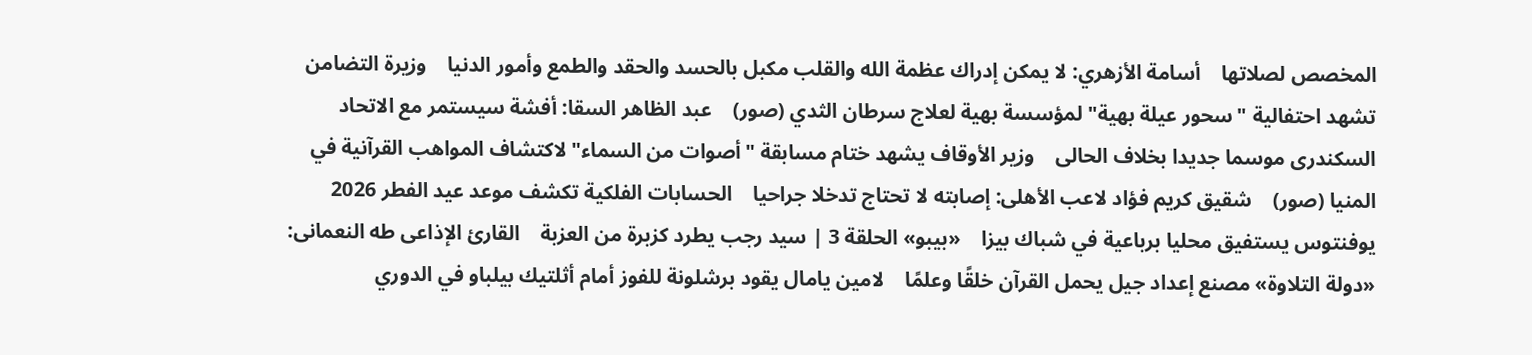المخصص لصلاتها    أسامة الأزهري: لا يمكن إدراك عظمة الله والقلب مكبل بالحسد والحقد والطمع وأمور الدنيا    وزيرة التضامن تشهد احتفالية "سحور عيلة بهية" لمؤسسة بهية لعلاج سرطان الثدي (صور)    عبد الظاهر السقا: أفشة سيستمر مع الاتحاد السكندرى موسما جديدا بخلاف الحالى    وزير الأوقاف يشهد ختام مسابقة "أصوات من السماء" لاكتشاف المواهب القرآنية في المنيا (صور)    شقيق كريم فؤاد لاعب الأهلى: إصابته لا تحتاج تدخلا جراحيا    الحسابات الفلكية تكشف موعد عيد الفطر 2026    يوفنتوس يستفيق محليا برباعية في شباك بيزا    «بيبو» الحلقة 3 | سيد رجب يطرد كزبرة من العزبة    القارئ الإذاعى طه النعمانى: «دولة التلاوة» مصنع إعداد جيل يحمل القرآن خلقًا وعلمًا    لامين يامال يقود برشلونة للفوز أمام أثلتيك بيلباو في الدوري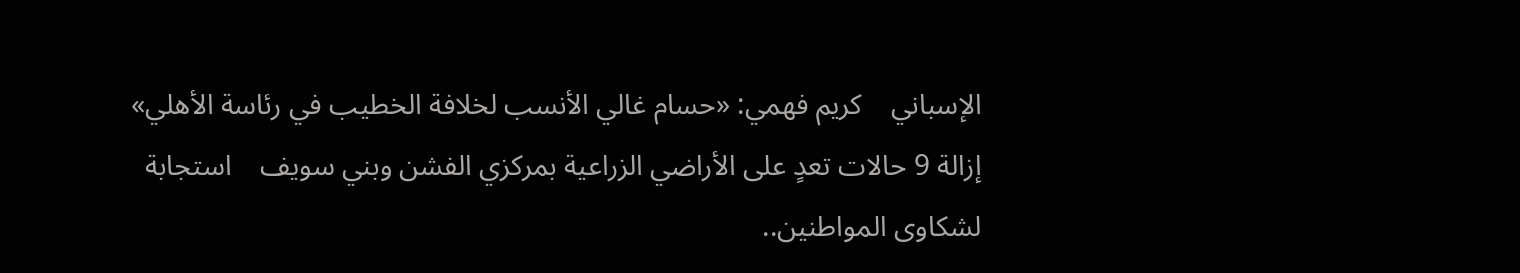الإسباني    كريم فهمي: «حسام غالي الأنسب لخلافة الخطيب في رئاسة الأهلي»    إزالة 9 حالات تعدٍ على الأراضي الزراعية بمركزي الفشن وبني سويف    استجابة لشكاوى المواطنين..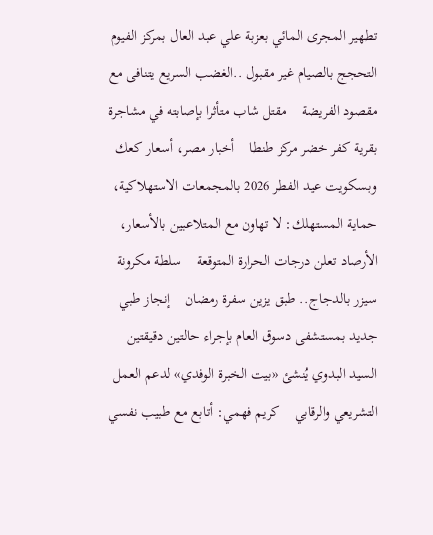تطهير المجرى المائي بعزبة علي عبد العال بمركز الفيوم    التحجج بالصيام غير مقبول ..الغضب السريع يتنافى مع مقصود الفريضة    مقتل شاب متأثرا بإصابته في مشاجرة بقرية كفر خضر مركز طنطا    أخبار مصر، أسعار كعك وبسكويت عيد الفطر 2026 بالمجمعات الاستهلاكية، حماية المستهلك: لا تهاون مع المتلاعبين بالأسعار، الأرصاد تعلن درجات الحرارة المتوقعة    سلطة مكرونة سيزر بالدجاج.. طبق يزين سفرة رمضان    إنجاز طبي جديد بمستشفى دسوق العام بإجراء حالتين دقيقتين    السيد البدوي يُنشئ «بيت الخبرة الوفدي» لدعم العمل التشريعي والرقابي    كريم فهمي: أتابع مع طبيب نفسي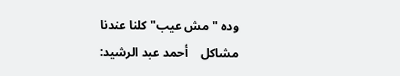وده "مش عيب" كلنا عندنا مشاكل    أحمد عبد الرشيد: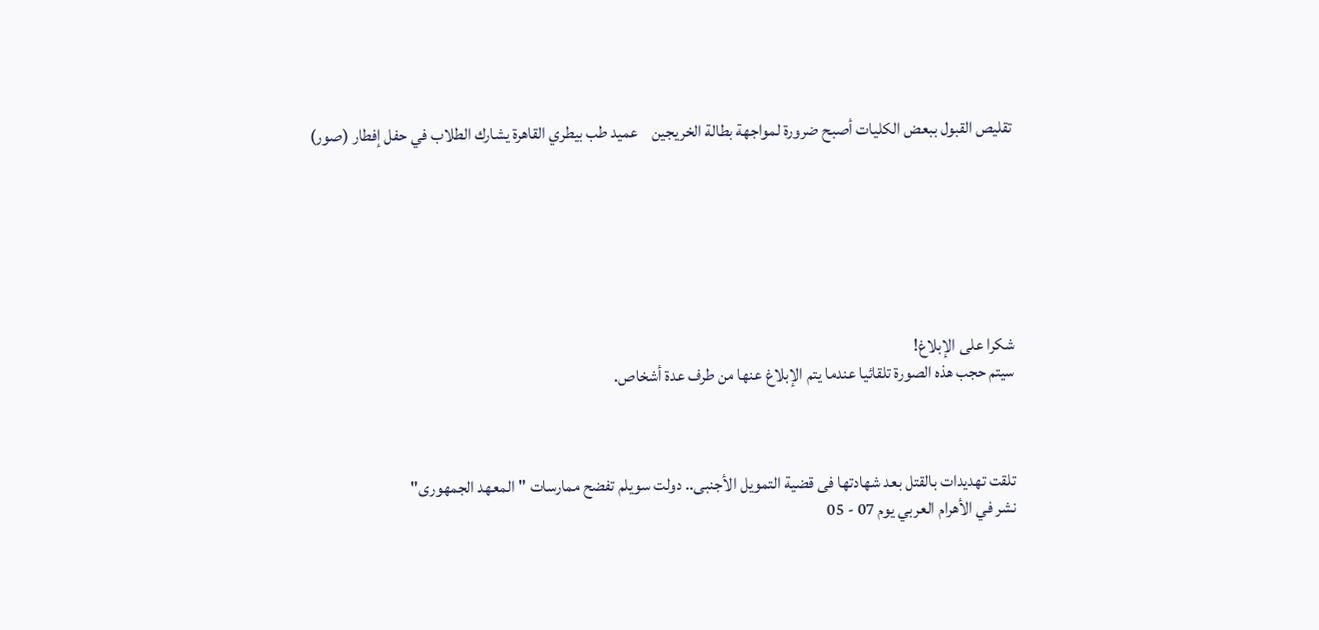تقليص القبول ببعض الكليات أصبح ضرورة لمواجهة بطالة الخريجين    عميد طب بيطري القاهرة يشارك الطلاب في حفل إفطار (صور)







شكرا على الإبلاغ!
سيتم حجب هذه الصورة تلقائيا عندما يتم الإبلاغ عنها من طرف عدة أشخاص.



تلقت تهديدات بالقتل بعد شهادتها فى قضية التمويل الأجنبى.. دولت سويلم تفضح ممارسات "المعهد الجمهورى"
نشر في الأهرام العربي يوم 07 - 05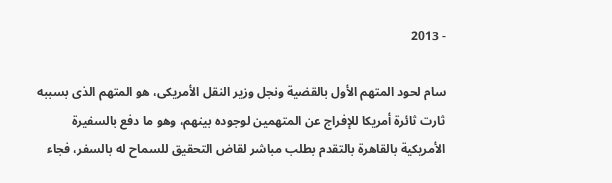- 2013

سام لحود المتهم الأول بالقضية ونجل وزير النقل الأمريكى، هو المتهم الذى بسببه ثارت ثائرة أمريكا للإفراج عن المتهمين لوجوده بينهم، وهو ما دفع بالسفيرة الأمريكية بالقاهرة بالتقدم بطلب مباشر لقاض التحقيق للسماح له بالسفر، فجاء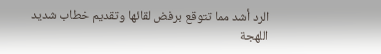الرد أشد مما تتوقع برفض لقائها وتقديم خطاب شديد اللهجة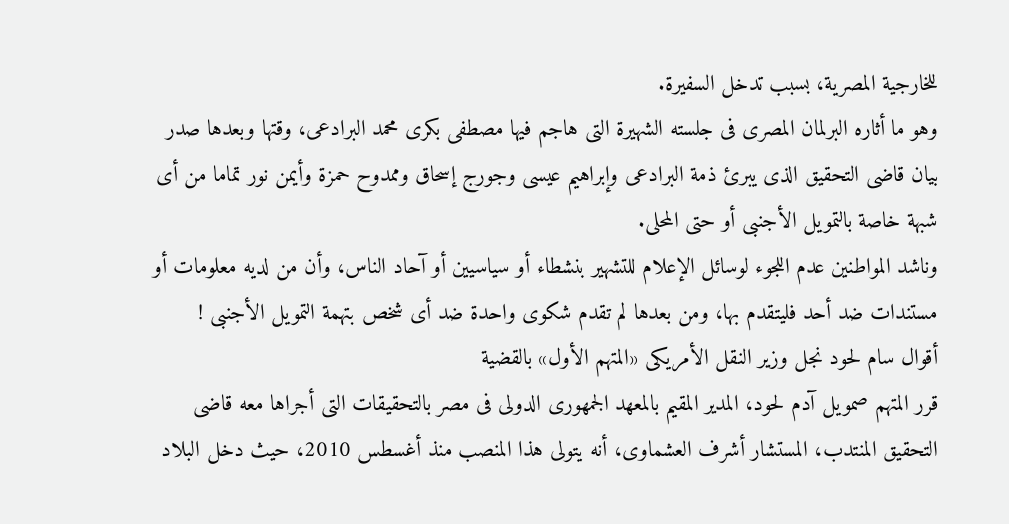للخارجية المصرية، بسبب تدخل السفيرة.
وهو ما أثاره البرلمان المصرى فى جلسته الشهيرة التى هاجم فيها مصطفى بكرى محمد البرادعى، وقتها وبعدها صدر بيان قاضى التحقيق الذى يبرئ ذمة البرادعى وإبراهيم عيسى وجورج إسحاق وممدوح حمزة وأيمن نور تماما من أى شبهة خاصة بالتمويل الأجنبى أو حتى المحلى.
وناشد المواطنين عدم اللجوء لوسائل الإعلام للتشهير بنشطاء أو سياسيين أو آحاد الناس، وأن من لديه معلومات أو مستندات ضد أحد فليتقدم بها، ومن بعدها لم تقدم شكوى واحدة ضد أى شخص بتهمة التمويل الأجنبى !
أقوال سام لحود نجل وزير النقل الأمريكى «المتهم الأول» بالقضية
قرر المتهم صمويل آدم لحود، المدير المقيم بالمعهد الجمهورى الدولى فى مصر بالتحقيقات التى أجراها معه قاضى التحقيق المنتدب، المستشار أشرف العشماوى، أنه يتولى هذا المنصب منذ أغسطس 2010، حيث دخل البلاد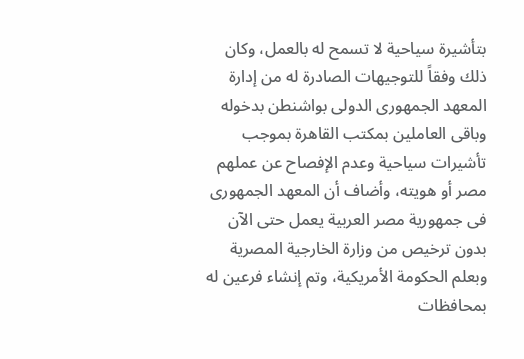بتأشيرة سياحية لا تسمح له بالعمل، وكان ذلك وفقاً للتوجيهات الصادرة له من إدارة المعهد الجمهورى الدولى بواشنطن بدخوله وباقى العاملين بمكتب القاهرة بموجب تأشيرات سياحية وعدم الإفصاح عن عملهم مصر أو هويته، وأضاف أن المعهد الجمهورى فى جمهورية مصر العربية يعمل حتى الآن بدون ترخيص من وزارة الخارجية المصرية وبعلم الحكومة الأمريكية، وتم إنشاء فرعين له بمحافظات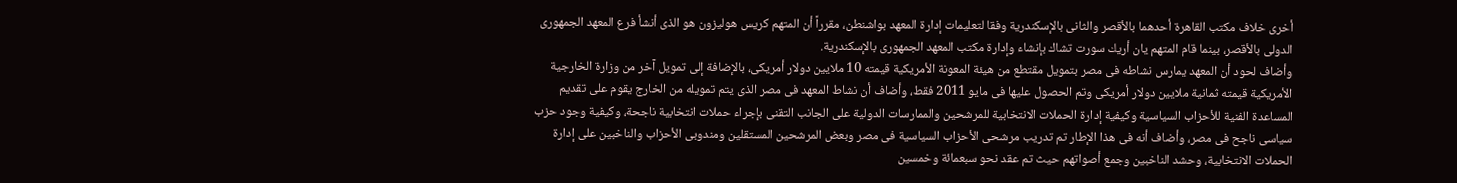أخرى خلاف مكتب القاهرة أحدهما بالأقصر والثانى بالإسكندرية وفقا لتعليمات إدارة المعهد بواشنطن، مقرراً أن المتهم كريس هوليزون هو الذى أنشأ فرع المعهد الجمهورى الدولى بالأقصر، بينما قام المتهم يان أريك سورت تشاك بإنشاء وإدارة مكتب المعهد الجمهورى بالإسكندرية.
وأضاف لحود أن المعهد يمارس نشاطه فى مصر بتمويل مقتطع من هيئة المعونة الأمريكية قيمته 10 ملايين دولار أمريكى، بالإضافة إلى تمويل آخر من وزارة الخارجية الأمريكية قيمته ثمانية ملايين دولار أمريكى وتم الحصول عليها فى مايو 2011 فقط، وأضاف أن نشاط المعهد فى مصر الذى يتم تمويله من الخارج يقوم على تقديم المساعدة الفنية للأحزاب السياسية وكيفية إدارة الحملات الانتخابية للمرشحين والممارسات الدولية على الجانب التقنى بإجراء حملات انتخابية ناجحة، وكيفية وجود حزب سياسى ناجح فى مصر، وأضاف أنه فى هذا الإطار تم تدريب مرشحى الأحزاب السياسية فى مصر وبعض المرشحين المستقلين ومندوبى الأحزاب والناخبين على إدارة الحملات الانتخابية، وحشد الناخبين وجمع أصواتهم حيث تم عقد نحو سبعمائة وخمسين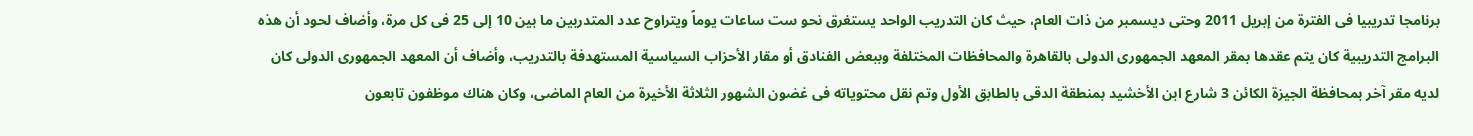برنامجا تدريبيا فى الفترة من إبريل 2011 وحتى ديسمبر من ذات العام، حيث كان التدريب الواحد يستغرق نحو ست ساعات يوماً ويتراوح عدد المتدربين ما بين 10 إلى 25 فى كل مرة، وأضاف لحود أن هذه البرامج التدريبية كان يتم عقدها بمقر المعهد الجمهورى الدولى بالقاهرة والمحافظات المختلفة وببعض الفنادق أو مقار الأحزاب السياسية المستهدفة بالتدريب، وأضاف أن المعهد الجمهورى الدولى كان لديه مقر آخر بمحافظة الجيزة الكائن 3 شارع ابن الأخشيد بمنطقة الدقى بالطابق الأول وتم نقل محتوياته فى غضون الشهور الثلاثة الأخيرة من العام الماضى، وكان هناك موظفون تابعون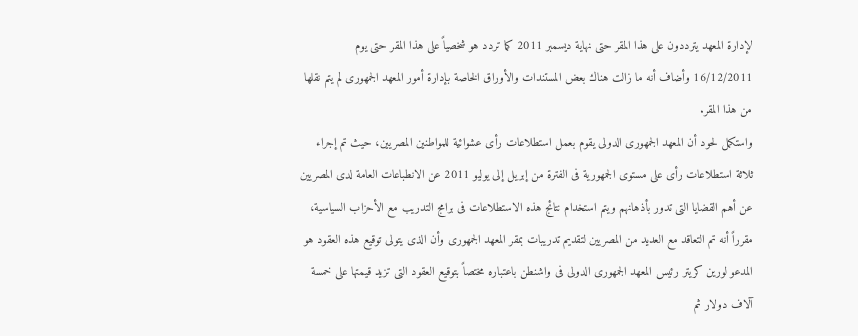لإدارة المعهد يترددون على هذا المقر حتى نهاية ديسمبر 2011 كما تردد هو شخصياً على هذا المقر حتى يوم 16/12/2011 وأضاف أنه ما زالت هناك بعض المستندات والأوراق الخاصة بإدارة أمور المعهد الجمهورى لم يتم نقلها من هذا المقر.
واستكمل لحود أن المعهد الجمهورى الدولى يقوم بعمل استطلاعات رأى عشوائية للمواطنين المصريين، حيث تم إجراء ثلاثة استطلاعات رأى على مستوى الجمهورية فى الفترة من إبريل إلى يوليو 2011 عن الانطباعات العامة لدى المصريين عن أهم القضايا التى تدور بأذهانهم ويتم استخدام نتائج هذه الاستطلاعات فى برامج التدريب مع الأحزاب السياسية، مقرراً أنه تم التعاقد مع العديد من المصريين لتقديم تدريبات بمقر المعهد الجمهورى وأن الذى يتولى توقيع هذه العقود هو المدعو لورين كريتر رئيس المعهد الجمهورى الدولى فى واشنطن باعتباره مختصاً بتوقيع العقود التى تزيد قيمتها على خمسة آلاف دولار ثم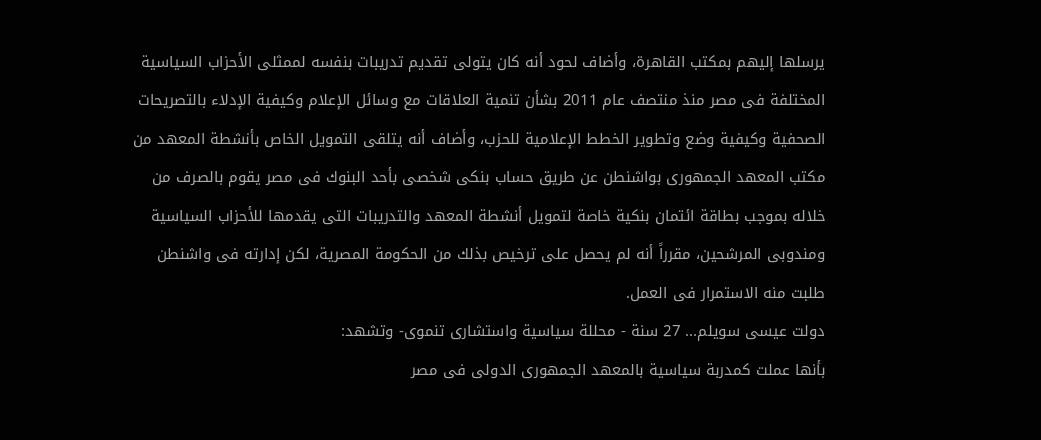يرسلها إليهم بمكتب القاهرة، وأضاف لحود أنه كان يتولى تقديم تدريبات بنفسه لممثلى الأحزاب السياسية المختلفة فى مصر منذ منتصف عام 2011 بشأن تنمية العلاقات مع وسائل الإعلام وكيفية الإدلاء بالتصريحات الصحفية وكيفية وضع وتطوير الخطط الإعلامية للحزب، وأضاف أنه يتلقى التمويل الخاص بأنشطة المعهد من مكتب المعهد الجمهورى بواشنطن عن طريق حساب بنكى شخصى بأحد البنوك فى مصر يقوم بالصرف من خلاله بموجب بطاقة ائتمان بنكية خاصة لتمويل أنشطة المعهد والتدريبات التى يقدمها للأحزاب السياسية ومندوبى المرشحين، مقرراً أنه لم يحصل على ترخيص بذلك من الحكومة المصرية، لكن إدارته فى واشنطن طلبت منه الاستمرار فى العمل.
دولت عيسى سويلم... 27 سنة - محللة سياسية واستشارى تنموى- وتشهد:
بأنها عملت كمدربة سياسية بالمعهد الجمهورى الدولى فى مصر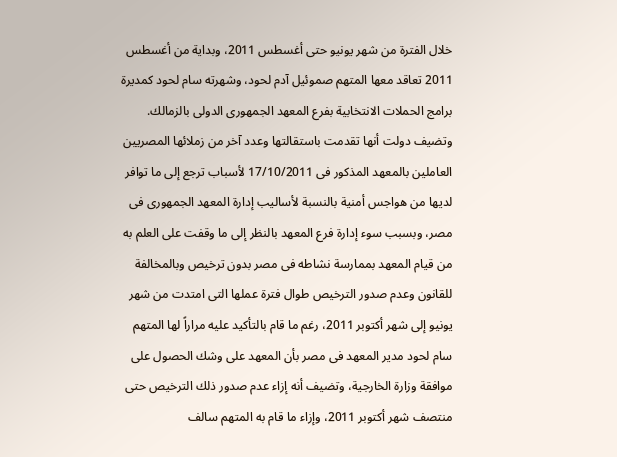خلال الفترة من شهر يونيو حتى أغسطس 2011، وبداية من أغسطس 2011 تعاقد معها المتهم صموئيل آدم لحود، وشهرته سام لحود كمديرة برامج الحملات الانتخابية بفرع المعهد الجمهورى الدولى بالزمالك.
وتضيف دولت أنها تقدمت باستقالتها وعدد آخر من زملائها المصريين العاملين بالمعهد المذكور فى 17/10/2011 لأسباب ترجع إلى ما توافر لديها من هواجس أمنية بالنسبة لأساليب إدارة المعهد الجمهورى فى مصر، وبسبب سوء إدارة فرع المعهد بالنظر إلى ما وقفت على العلم به من قيام المعهد بممارسة نشاطه فى مصر بدون ترخيص وبالمخالفة للقانون وعدم صدور الترخيص طوال فترة عملها التى امتدت من شهر يونيو إلى شهر أكتوبر 2011، رغم ما قام بالتأكيد عليه مراراً لها المتهم سام لحود مدير المعهد فى مصر بأن المعهد على وشك الحصول على موافقة وزارة الخارجية، وتضيف أنه إزاء عدم صدور ذلك الترخيص حتى منتصف شهر أكتوبر 2011، وإزاء ما قام به المتهم سالف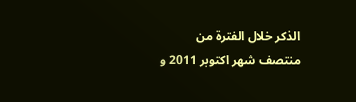الذكر خلال الفترة من منتصف شهر اكتوبر 2011 و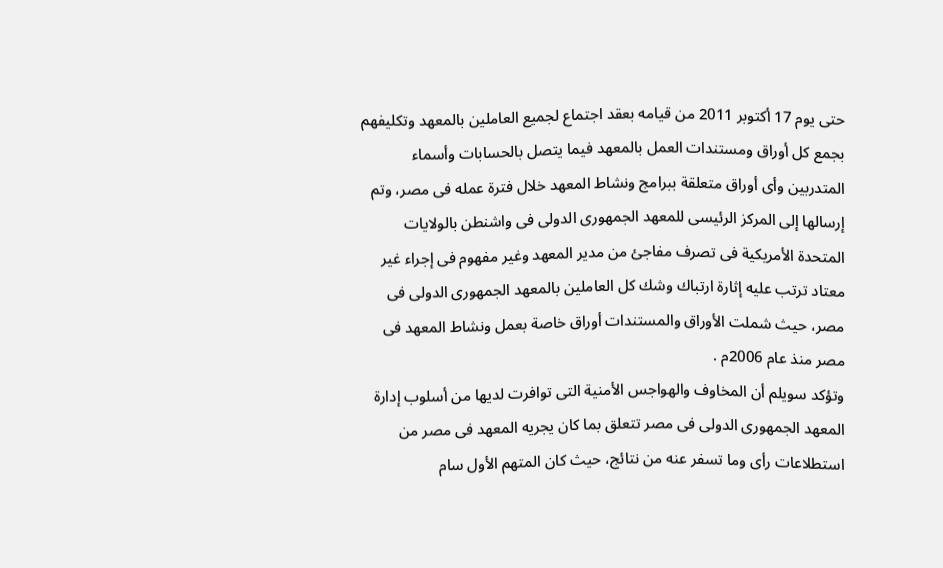حتى يوم 17 أكتوبر 2011 من قيامه بعقد اجتماع لجميع العاملين بالمعهد وتكليفهم بجمع كل أوراق ومستندات العمل بالمعهد فيما يتصل بالحسابات وأسماء المتدربين وأى أوراق متعلقة ببرامج ونشاط المعهد خلال فترة عمله فى مصر، وتم إرسالها إلى المركز الرئيسى للمعهد الجمهورى الدولى فى واشنطن بالولايات المتحدة الأمريكية فى تصرف مفاجئ من مدير المعهد وغير مفهوم فى إجراء غير معتاد ترتب عليه إثارة ارتباك وشك كل العاملين بالمعهد الجمهورى الدولى فى مصر، حيث شملت الأوراق والمستندات أوراق خاصة بعمل ونشاط المعهد فى مصر منذ عام 2006م .
وتؤكد سويلم أن المخاوف والهواجس الأمنية التى توافرت لديها من أسلوب إدارة المعهد الجمهورى الدولى فى مصر تتعلق بما كان يجريه المعهد فى مصر من استطلاعات رأى وما تسفر عنه من نتائج، حيث كان المتهم الأول سام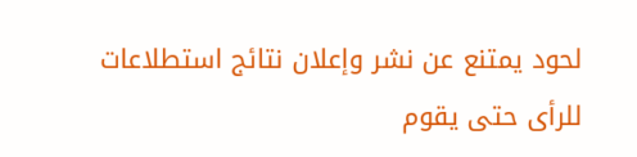لحود يمتنع عن نشر وإعلان نتائج استطلاعات للرأى حتى يقوم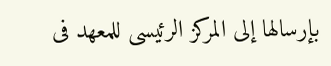بإرسالها إلى المركز الرئيسى للمعهد فى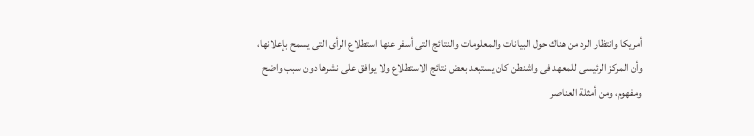أمريكا وانتظار الرد من هناك حول البيانات والمعلومات والنتائج التى أسفر عنها استطلاع الرأى التى يسمح بإعلانها، وأن المركز الرئيسى للمعهد فى واشنطن كان يستبعد بعض نتائج الاستطلاع ولا يوافق على نشرها دون سبب واضح ومفهوم، ومن أمثلة العناصر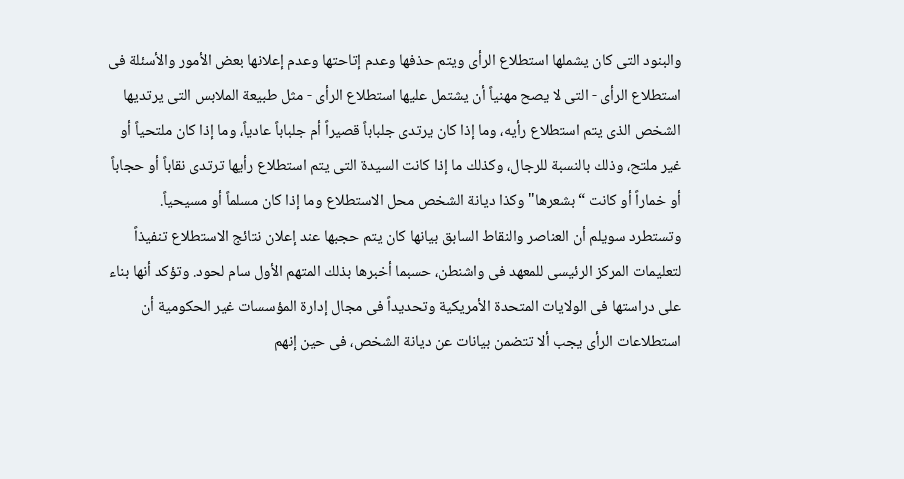والبنود التى كان يشملها استطلاع الرأى ويتم حذفها وعدم إتاحتها وعدم إعلانها بعض الأمور والأسئلة فى استطلاع الرأى - التى لا يصح مهنياً أن يشتمل عليها استطلاع الرأى - مثل طبيعة الملابس التى يرتديها الشخص الذى يتم استطلاع رأيه، وما إذا كان يرتدى جلباباً قصيراً أم جلباباً عادياً، وما إذا كان ملتحياً أو غير ملتح، وذلك بالنسبة للرجال، وكذلك ما إذا كانت السيدة التى يتم استطلاع رأيها ترتدى نقاباً أو حجاباً أو خماراً أو كانت “بشعرها" وكذا ديانة الشخص محل الاستطلاع وما إذا كان مسلماً أو مسيحياً. وتستطرد سويلم أن العناصر والنقاط السابق بيانها كان يتم حجبها عند إعلان نتائج الاستطلاع تنفيذاً لتعليمات المركز الرئيسى للمعهد فى واشنطن، حسبما أخبرها بذلك المتهم الأول سام لحود. وتؤكد أنها بناء على دراستها فى الولايات المتحدة الأمريكية وتحديداً فى مجال إدارة المؤسسات غير الحكومية أن استطلاعات الرأى يجب ألا تتضمن بيانات عن ديانة الشخص، فى حين إنهم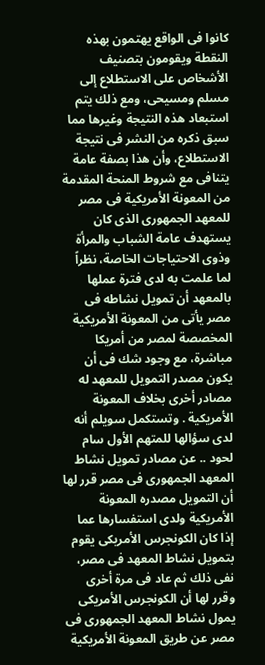كانوا فى الواقع يهتمون بهذه النقطة ويقومون بتصنيف الأشخاص على الاستطلاع إلى مسلم ومسيحى، ومع ذلك يتم استبعاد هذه النتيجة وغيرها مما سبق ذكره من النشر فى نتيجة الاستطلاع، وأن هذا بصفة عامة يتنافى مع شروط المنحة المقدمة من المعونة الأمريكية فى مصر للمعهد الجمهورى الذى كان يستهدف عامة الشباب والمرأة وذوى الاحتياجات الخاصة، نظراً لما علمت به لدى فترة عملها بالمعهد أن تمويل نشاطه فى مصر يأتى من المعونة الأمريكية المخصصة لمصر من أمريكا مباشرة، مع وجود شك فى أن يكون مصدر التمويل للمعهد له مصادر أخرى بخلاف المعونة الأمريكية . وتستكمل سويلم أنه لدى سؤالها للمتهم الأول سام لحود .. عن مصادر تمويل نشاط المعهد الجمهورى فى مصر قرر لها أن التمويل مصدره المعونة الأمريكية ولدى استفسارها عما إذا كان الكونجرس الأمريكى يقوم بتمويل نشاط المعهد فى مصر، نفى ذلك ثم عاد فى مرة أخرى وقرر لها أن الكونجرس الأمريكى يمول نشاط المعهد الجمهورى فى مصر عن طريق المعونة الأمريكية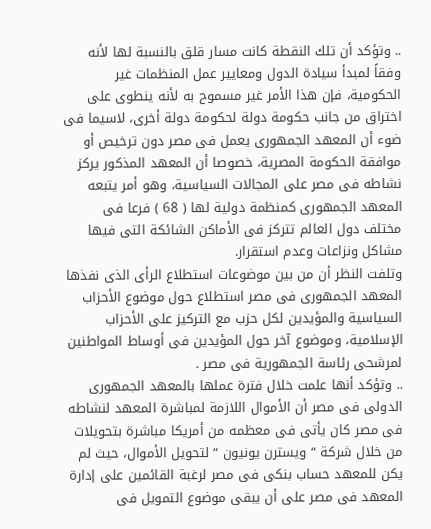.. وتؤكد أن تلك النقطة كانت مسار قلق بالنسبة لها لأنه وفقاً لمبدأ سيادة الدول ومعايير عمل المنظمات غير الحكومية، فإن هذا الأمر غير مسموح به لأنه ينطوى على اختراق من جانب حكومة دولة لحكومة دولة أخرى، لاسيما فى ضوء أن المعهد الجمهورى يعمل فى مصر دون ترخيص أو موافقة الحكومة المصرية، خصوصا أن المعهد المذكور يركز نشاطه فى مصر على المجالات السياسية، وهو أمر يتبعه المعهد الجمهورى كمنظمة دولية لها ( 68 ) فرعا فى مختلف دول العالم تتركز فى الأماكن الشائكة التى فيها مشاكل ونزاعات وعدم استقرار.
وتلفت النظر أن من بين موضوعات استطلاع الرأى الذى نفذها المعهد الجمهورى فى مصر استطلاع حول موضوع الأحزاب السياسية والمؤيدين لكل حزب مع التركيز على الأحزاب الإسلامية، وموضوع آخر حول المؤيدين فى أوساط المواطنين لمرشحى رئاسة الجمهورية فى مصر .
.. وتؤكد أنها علمت خلال فترة عملها بالمعهد الجمهورى الدولى فى مصر أن الأموال اللازمة لمباشرة المعهد لنشاطه فى مصر كان يأتى فى معظمه من أمريكا مباشرة بتحويلات من خلال شركة “ ويسترن يونيون “ لتحويل الأموال، حيث لم يكن للمعهد حساب بنكى فى مصر لرغبة القائمين على إدارة المعهد فى مصر على أن يبقى موضوع التمويل فى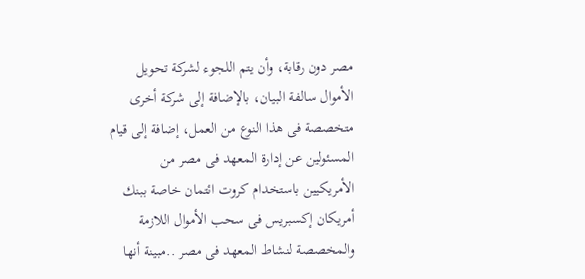مصر دون رقابة، وأن يتم اللجوء لشركة تحويل الأموال سالفة البيان، بالإضافة إلى شركة أخرى متخصصة فى هذا النوع من العمل، إضافة إلى قيام المسئولين عن إدارة المعهد فى مصر من الأمريكيين باستخدام كروت ائتمان خاصة ببنك أمريكان إكسبريس فى سحب الأموال اللازمة والمخصصة لنشاط المعهد فى مصر ..مبينة أنها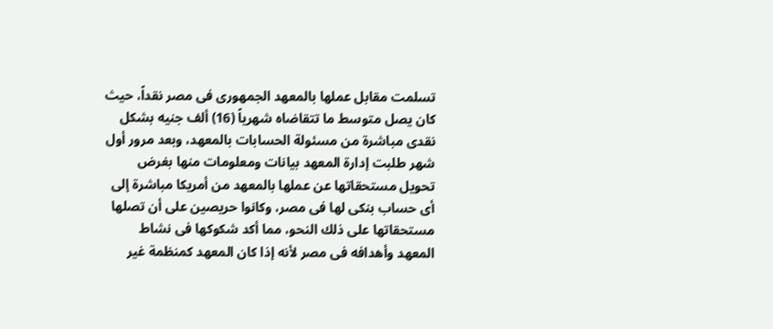تسلمت مقابل عملها بالمعهد الجمهورى فى مصر نقداً، حيث كان يصل متوسط ما تتقاضاه شهرياً (16) ألف جنيه بشكل نقدى مباشرة من مسئولة الحسابات بالمعهد، وبعد مرور أول شهر طلبت إدارة المعهد بيانات ومعلومات منها بغرض تحويل مستحقاتها عن عملها بالمعهد من أمريكا مباشرة إلى أى حساب بنكى لها فى مصر، وكانوا حريصين على أن تصلها مستحقاتها على ذلك النحو، مما أكد شكوكها فى نشاط المعهد وأهدافه فى مصر لأنه إذا كان المعهد كمنظمة غير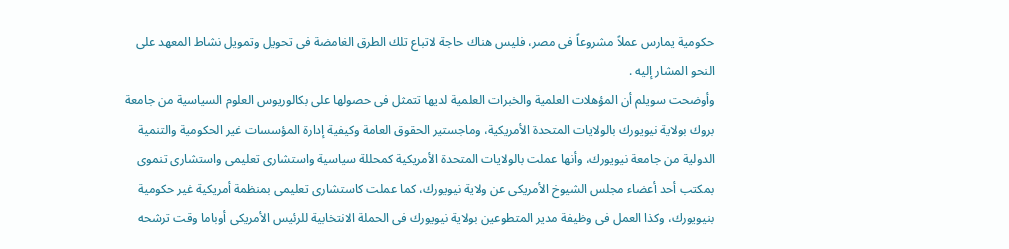حكومية يمارس عملاً مشروعاً فى مصر، فليس هناك حاجة لاتباع تلك الطرق الغامضة فى تحويل وتمويل نشاط المعهد على النحو المشار إليه .
وأوضحت سويلم أن المؤهلات العلمية والخبرات العلمية لديها تتمثل فى حصولها على بكالوريوس العلوم السياسية من جامعة بروك بولاية نيويورك بالولايات المتحدة الأمريكية، وماجستير الحقوق العامة وكيفية إدارة المؤسسات غير الحكومية والتنمية الدولية من جامعة نيويورك، وأنها عملت بالولايات المتحدة الأمريكية كمحللة سياسية واستشارى تعليمى واستشارى تنموى بمكتب أحد أعضاء مجلس الشيوخ الأمريكى عن ولاية نيويورك، كما عملت كاستشارى تعليمى بمنظمة أمريكية غير حكومية بنيويورك، وكذا العمل فى وظيفة مدير المتطوعين بولاية نيويورك فى الحملة الانتخابية للرئيس الأمريكى أوباما وقت ترشحه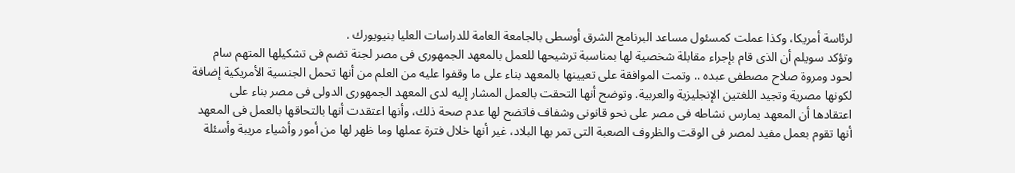لرئاسة أمريكا، وكذا عملت كمسئول مساعد البرنامج الشرق أوسطى بالجامعة العامة للدراسات العليا بنيويورك .
وتؤكد سويلم أن الذى قام بإجراء مقابلة شخصية لها بمناسبة ترشيحها للعمل بالمعهد الجمهورى فى مصر لجنة تضم فى تشكيلها المتهم سام لحود ومروة صلاح مصطفى عبده .. وتمت الموافقة على تعيينها بالمعهد بناء على ما وقفوا عليه من العلم من أنها تحمل الجنسية الأمريكية إضافة لكونها مصرية وتجيد اللغتين الإنجليزية والعربية. وتوضح أنها التحقت بالعمل المشار إليه لدى المعهد الجمهورى الدولى فى مصر بناء على اعتقادها أن المعهد يمارس نشاطه فى مصر على نحو قانونى وشفاف فاتضح لها عدم صحة ذلك، وأنها اعتقدت أنها بالتحاقها بالعمل فى المعهد أنها تقوم بعمل مفيد لمصر فى الوقت والظروف الصعبة التى تمر بها البلاد، غير أنها خلال فترة عملها وما ظهر لها من أمور وأشياء مريبة وأسئلة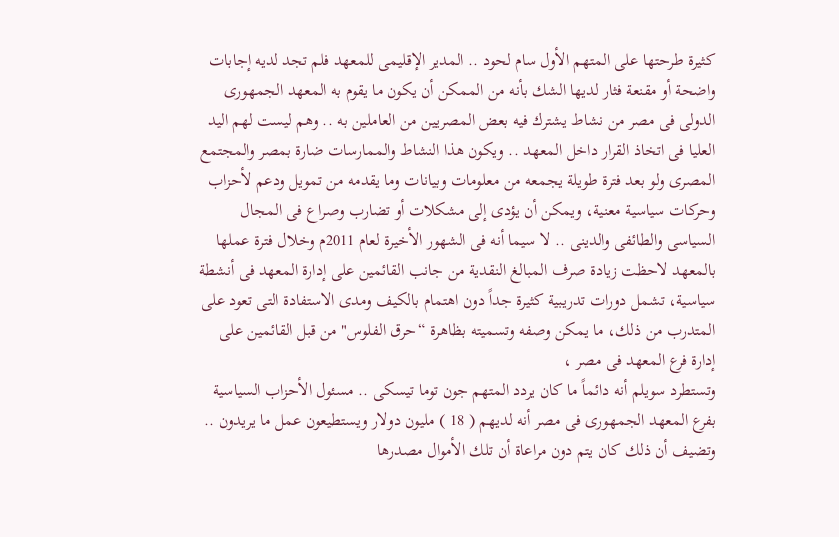كثيرة طرحتها على المتهم الأول سام لحود .. المدير الإقليمى للمعهد فلم تجد لديه إجابات واضحة أو مقنعة فثار لديها الشك بأنه من الممكن أن يكون ما يقوم به المعهد الجمهورى الدولى فى مصر من نشاط يشترك فيه بعض المصريين من العاملين به .. وهم ليست لهم اليد العليا فى اتخاذ القرار داخل المعهد .. ويكون هذا النشاط والممارسات ضارة بمصر والمجتمع المصرى ولو بعد فترة طويلة يجمعه من معلومات وبيانات وما يقدمه من تمويل ودعم لأحزاب وحركات سياسية معنية، ويمكن أن يؤدى إلى مشكلات أو تضارب وصراع فى المجال السياسى والطائفى والدينى .. لا سيما أنه فى الشهور الأخيرة لعام 2011م وخلال فترة عملها بالمعهد لاحظت زيادة صرف المبالغ النقدية من جانب القائمين على إدارة المعهد فى أنشطة سياسية، تشمل دورات تدريبية كثيرة جداً دون اهتمام بالكيف ومدى الاستفادة التى تعود على المتدرب من ذلك، ما يمكن وصفه وتسميته بظاهرة “حرق الفلوس" من قبل القائمين على إدارة فرع المعهد فى مصر ،
وتستطرد سويلم أنه دائماً ما كان يردد المتهم جون توما تيسكى .. مسئول الأحزاب السياسية بفرع المعهد الجمهورى فى مصر أنه لديهم ( 18 ) مليون دولار ويستطيعون عمل ما يريدون .. وتضيف أن ذلك كان يتم دون مراعاة أن تلك الأموال مصدرها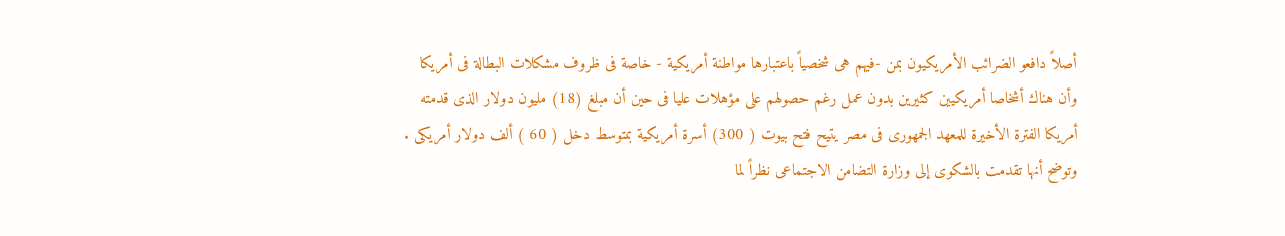أصلاً دافعو الضرائب الأمريكيون بمن -فيهم هى شخصياً باعتبارها مواطنة أمريكية - خاصة فى ظروف مشكلات البطالة فى أمريكا وأن هناك أشخاصا أمريكيين كثيرين بدون عمل رغم حصولهم على مؤهلات عليا فى حين أن مبلغ (18) مليون دولار الذى قدمته أمريكا الفترة الأخيرة للمعهد الجمهورى فى مصر يتيح فتح بيوت ( 300) أسرة أمريكية بمتوسط دخل ( 60 ) ألف دولار أمريكى .
وتوضح أنها تقدمت بالشكوى إلى وزارة التضامن الاجتماعى نظراً لما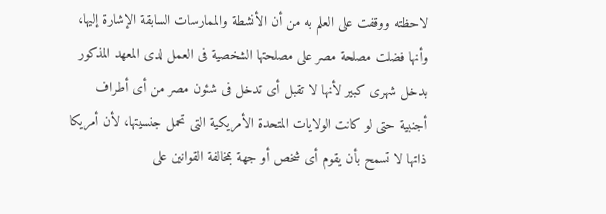لاحظته ووقفت على العلم به من أن الأنشطة والممارسات السابقة الإشارة إليها، وأنها فضلت مصلحة مصر على مصلحتها الشخصية فى العمل لدى المعهد المذكور بدخل شهرى كبير لأنها لا تقبل أى تدخل فى شئون مصر من أى أطراف أجنبية حتى لو كانت الولايات المتحدة الأمريكية التى تحمل جنسيتها، لأن أمريكا ذاتها لا تسمح بأن يقوم أى شخص أو جهة بمخالفة القوانين على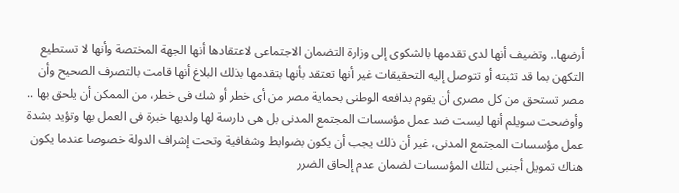أرضها.. وتضيف أنها لدى تقدمها بالشكوى إلى وزارة التضمان الاجتماعى لاعتقادها أنها الجهة المختصة وأنها لا تستطيع التكهن بما قد تثبته أو تتوصل إليه التحقيقات غير أنها تعتقد بأنها بتقدمها بذلك البلاغ أنها قامت بالتصرف الصحيح وأن مصر تستحق من كل مصرى أن يقوم بدافعه الوطنى بحماية مصر من أى خطر أو شك فى خطر، من الممكن أن يلحق بها ..
وأوضحت سويلم أنها ليست ضد عمل مؤسسات المجتمع المدنى بل هى دارسة لها ولديها خبرة فى العمل بها وتؤيد بشدة عمل مؤسسات المجتمع المدنى، غير أن ذلك يجب أن يكون بضوابط وشفافية وتحت إشراف الدولة خصوصا عندما يكون هناك تمويل أجنبى لتلك المؤسسات لضمان عدم إلحاق الضرر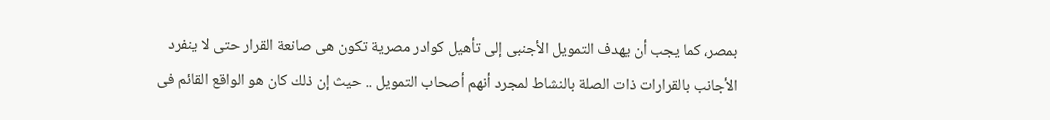بمصر، كما يجب أن يهدف التمويل الأجنبى إلى تأهيل كوادر مصرية تكون هى صانعة القرار حتى لا ينفرد الأجانب بالقرارات ذات الصلة بالنشاط لمجرد أنهم أصحاب التمويل .. حيث إن ذلك كان هو الواقع القائم فى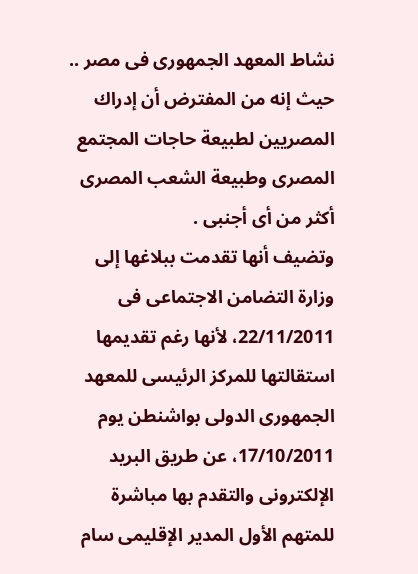نشاط المعهد الجمهورى فى مصر .. حيث إنه من المفترض أن إدراك المصريين لطبيعة حاجات المجتمع المصرى وطبيعة الشعب المصرى أكثر من أى أجنبى .
وتضيف أنها تقدمت ببلاغها إلى وزارة التضامن الاجتماعى فى 22/11/2011، لأنها رغم تقديمها استقالتها للمركز الرئيسى للمعهد الجمهورى الدولى بواشنطن يوم 17/10/2011، عن طريق البريد الإلكترونى والتقدم بها مباشرة للمتهم الأول المدير الإقليمى سام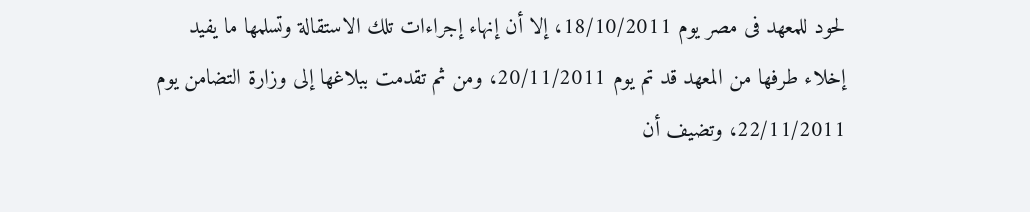لحود للمعهد فى مصر يوم 18/10/2011، إلا أن إنهاء إجراءات تلك الاستقالة وتسلمها ما يفيد إخلاء طرفها من المعهد قد تم يوم 20/11/2011، ومن ثم تقدمت ببلاغها إلى وزارة التضامن يوم 22/11/2011، وتضيف أن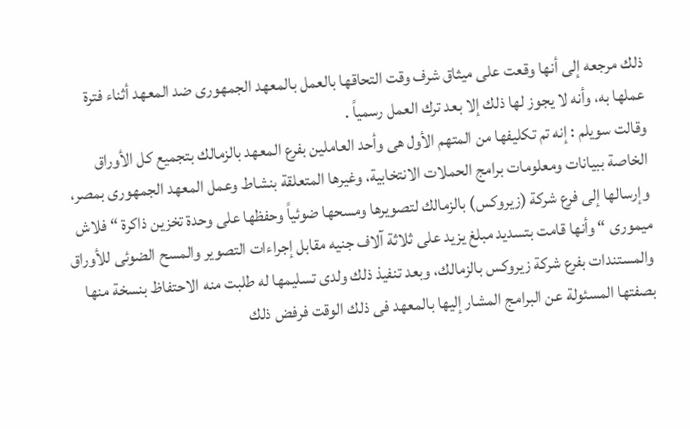ذلك مرجعه إلى أنها وقعت على ميثاق شرف وقت التحاقها بالعمل بالمعهد الجمهورى ضد المعهد أثناء فترة عملها به، وأنه لا يجوز لها ذلك إلا بعد ترك العمل رسمياً .
وقالت سويلم : إنه تم تكليفها من المتهم الأول هى وأحد العاملين بفرع المعهد بالزمالك بتجميع كل الأوراق الخاصة ببيانات ومعلومات برامج الحملات الانتخابية، وغيرها المتعلقة بنشاط وعمل المعهد الجمهورى بمصر، وإرسالها إلى فرع شركة (زيروكس) بالزمالك لتصويرها ومسحها ضوئياً وحفظها على وحدة تخزين ذاكرة “ فلاش ميمورى “ وأنها قامت بتسديد مبلغ يزيد على ثلاثة آلاف جنيه مقابل إجراءات التصوير والمسح الضوئى للأوراق والمستندات بفرع شركة زيروكس بالزمالك، وبعد تنفيذ ذلك ولدى تسليمها له طلبت منه الاحتفاظ بنسخة منها بصفتها المسئولة عن البرامج المشار إليها بالمعهد فى ذلك الوقت فرفض ذلك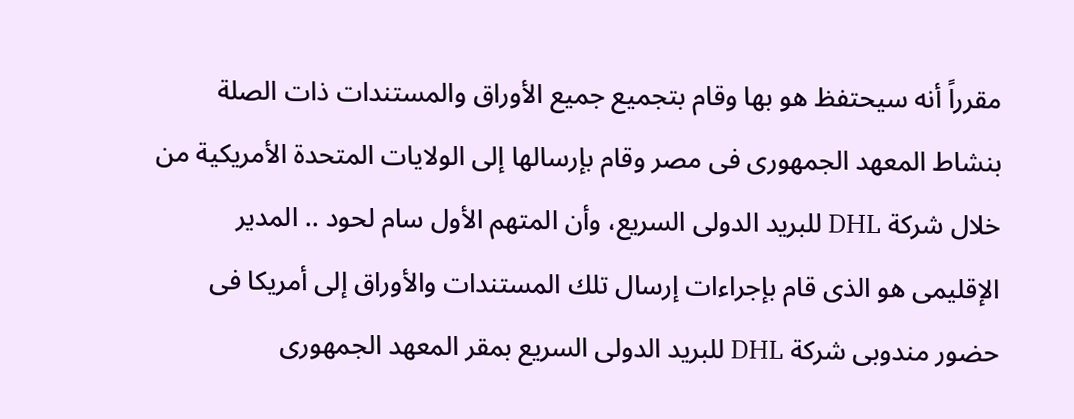مقرراً أنه سيحتفظ هو بها وقام بتجميع جميع الأوراق والمستندات ذات الصلة بنشاط المعهد الجمهورى فى مصر وقام بإرسالها إلى الولايات المتحدة الأمريكية من خلال شركة DHL للبريد الدولى السريع، وأن المتهم الأول سام لحود .. المدير الإقليمى هو الذى قام بإجراءات إرسال تلك المستندات والأوراق إلى أمريكا فى حضور مندوبى شركة DHL للبريد الدولى السريع بمقر المعهد الجمهورى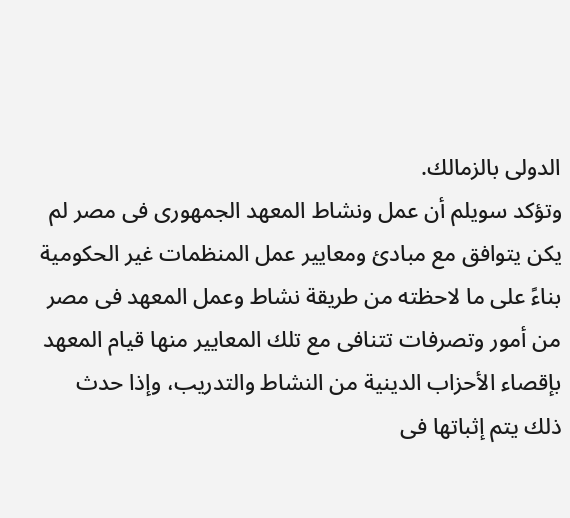الدولى بالزمالك.
وتؤكد سويلم أن عمل ونشاط المعهد الجمهورى فى مصر لم يكن يتوافق مع مبادئ ومعايير عمل المنظمات غير الحكومية بناءً على ما لاحظته من طريقة نشاط وعمل المعهد فى مصر من أمور وتصرفات تتنافى مع تلك المعايير منها قيام المعهد بإقصاء الأحزاب الدينية من النشاط والتدريب، وإذا حدث ذلك يتم إثباتها فى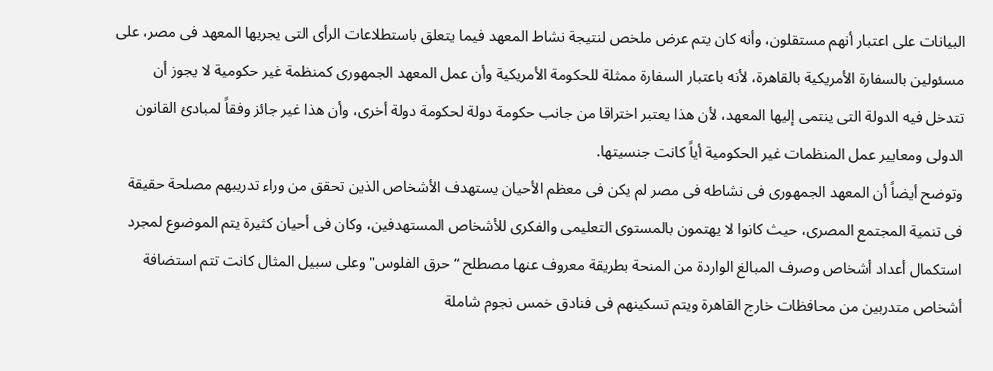البيانات على اعتبار أنهم مستقلون، وأنه كان يتم عرض ملخص لنتيجة نشاط المعهد فيما يتعلق باستطلاعات الرأى التى يجريها المعهد فى مصر، على مسئولين بالسفارة الأمريكية بالقاهرة، لأنه باعتبار السفارة ممثلة للحكومة الأمريكية وأن عمل المعهد الجمهورى كمنظمة غير حكومية لا يجوز أن تتدخل فيه الدولة التى ينتمى إليها المعهد، لأن هذا يعتبر اختراقا من جانب حكومة دولة لحكومة دولة أخرى، وأن هذا غير جائز وفقاً لمبادئ القانون الدولى ومعايير عمل المنظمات غير الحكومية أياً كانت جنسيتها.
وتوضح أيضاً أن المعهد الجمهورى فى نشاطه فى مصر لم يكن فى معظم الأحيان يستهدف الأشخاص الذين تحقق من وراء تدريبهم مصلحة حقيقة فى تنمية المجتمع المصرى، حيث كانوا لا يهتمون بالمستوى التعليمى والفكرى للأشخاص المستهدفين، وكان فى أحيان كثيرة يتم الموضوع لمجرد استكمال أعداد أشخاص وصرف المبالغ الواردة من المنحة بطريقة معروف عنها مصطلح “حرق الفلوس" وعلى سبيل المثال كانت تتم استضافة أشخاص متدربين من محافظات خارج القاهرة ويتم تسكينهم فى فنادق خمس نجوم شاملة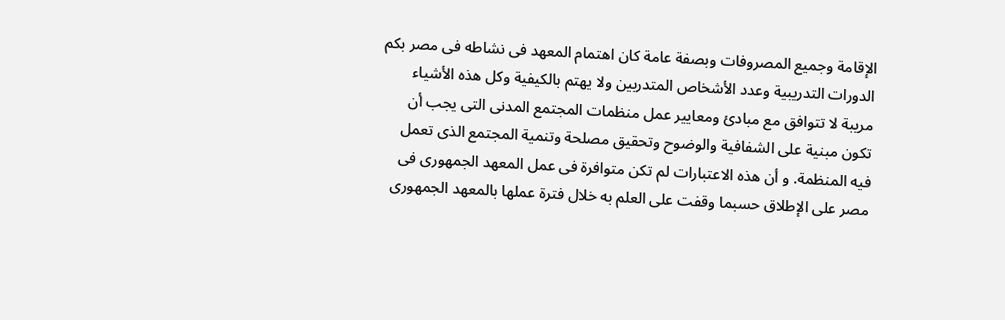الإقامة وجميع المصروفات وبصفة عامة كان اهتمام المعهد فى نشاطه فى مصر بكم الدورات التدريبية وعدد الأشخاص المتدربين ولا يهتم بالكيفية وكل هذه الأشياء مريبة لا تتوافق مع مبادئ ومعايير عمل منظمات المجتمع المدنى التى يجب أن تكون مبنية على الشفافية والوضوح وتحقيق مصلحة وتنمية المجتمع الذى تعمل فيه المنظمة. و أن هذه الاعتبارات لم تكن متوافرة فى عمل المعهد الجمهورى فى مصر على الإطلاق حسبما وقفت على العلم به خلال فترة عملها بالمعهد الجمهورى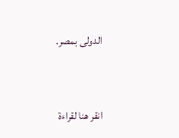الدولى بمصر.


انقر هنا لقراءة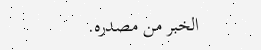الخبر من مصدره.